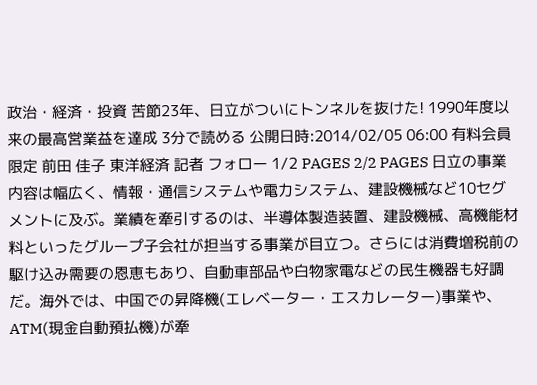政治・経済・投資 苦節23年、日立がついにトンネルを抜けた! 1990年度以来の最高営業益を達成 3分で読める 公開日時:2014/02/05 06:00 有料会員限定 前田 佳子 東洋経済 記者 フォロー 1/2 PAGES 2/2 PAGES 日立の事業内容は幅広く、情報・通信システムや電力システム、建設機械など10セグメントに及ぶ。業績を牽引するのは、半導体製造装置、建設機械、高機能材料といったグループ子会社が担当する事業が目立つ。さらには消費増税前の駆け込み需要の恩恵もあり、自動車部品や白物家電などの民生機器も好調だ。海外では、中国での昇降機(エレベーター・エスカレーター)事業や、ATM(現金自動預払機)が牽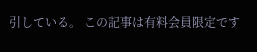引している。 この記事は有料会員限定です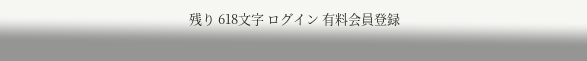残り 618文字 ログイン 有料会員登録